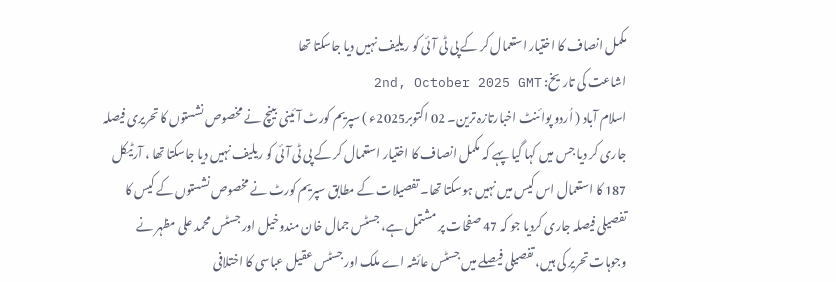مکمل انصاف کا اختیار استعمال کر کے پی ٹی آئی کو ریلیف نہیں دیا جاسکتا تھا
اشاعت کی تاریخ: 2nd, October 2025 GMT
اسلام آباد ( اُردو پوائنٹ اخبارتازہ ترین۔ 02 اکتوبر2025ء ) سپریم کورٹ آئینی بینچ نے مخصوص نشستوں کا تحریری فیصلہ جاری کر دیا جس میں کہا گیا پہے کہ مکمل انصاف کا اختیار استعمال کر کے پی ٹی آئی کو ریلیف نہیں دیا جاسکتا تھا ، آرٹیکل 187 کا استعمال اس کیس میں نہیں ہوسکتا تھا۔ تفصیلات کے مطابق سپریم کورٹ نے مخصوص نشستوں کے کیس کا تفصیلی فیصلہ جاری کردیا جو کہ 47 صفحات پر مشتمل ہے، جسٹس جمال خان مندوخیل اور جسٹس محمد علی مظہر نے وجوہات تحریر کی ہیں، تفصیلی فیصلے میں جسٹس عائشہ اے ملک اور جسٹس عقیل عباسی کا اختلافی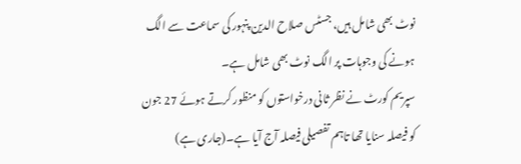نوٹ بھی شامل ہیں، جسٹس صلاح الدین پنہور کی سماعت سے الگ ہونے کی وجوہات پر الگ نوٹ بھی شامل ہے۔
سپریم کورٹ نے نظر ثانی درخواستوں کو منظور کرتے ہوئے 27 جون کو فیصلہ سنایا تھا تاہم تفصیلی فیصلہ آج آیا ہے۔(جاری ہے)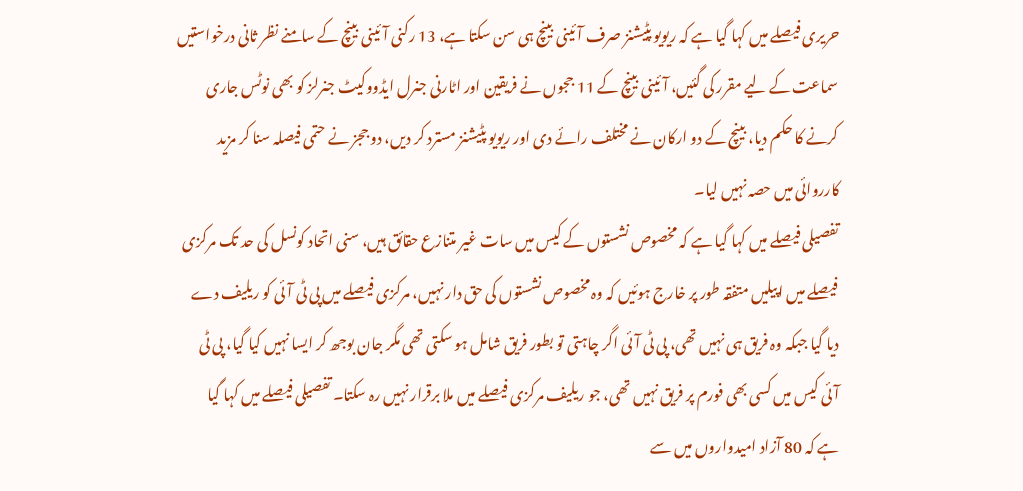حریری فیصلے میں کہا گیا ہے کہ ریویو پٹیشنز صرف آئینی بینچ ہی سن سکتا ہے، 13 رکنی آئینی بینچ کے سامنے نظر ثانی درخواستیں سماعت کے لیے مقرر کی گئیں، آئینی بینچ کے 11 ججوں نے فریقین اور اٹارنی جنرل ایڈووکیٹ جنرلز کو بھی نوٹس جاری کرنے کا حکم دیا، بینچ کے دو ارکان نے مختلف رائے دی اور ریویو پٹیشنز مسترد کر دیں، دو ججز نے حتمی فیصلہ سنا کر مزید کارروائی میں حصہ نہیں لیا۔
تفصیلی فیصلے میں کہا گیا ہے کہ مخصوص نشستوں کے کیس میں سات غیر متنازع حقائق ہیں، سنی اتحاد کونسل کی حد تک مرکزی فیصلے میں اپیلیں متفقہ طور پر خارج ہوئیں کہ وہ مخصوص نشستوں کی حق دار نہیں، مرکزی فیصلے میں پی ٹی آئی کو ریلیف دے دیا گیا جبکہ وہ فریق ہی نہیں تھی، پی ٹی آئی اگر چاہتی تو بطور فریق شامل ہو سکتی تھی مگر جان بوجھ کر ایسا نہیں کیا گیا، پی ٹی آئی کیس میں کسی بھی فورم پر فریق نہیں تھی، جو ریلیف مرکزی فیصلے میں ملا برقرار نہیں رہ سکتا۔ تفصیلی فیصلے میں کہا گیا ہے کہ 80 آزاد امیدواروں میں سے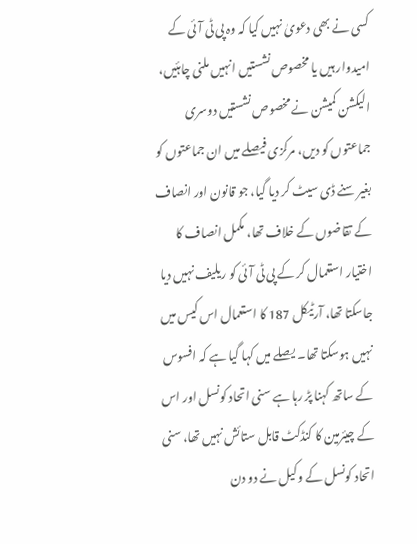کسی نے بھی دعویٰ نہیں کیا کہ وہ پی ٹی آئی کے امیدوار ہیں یا مخصوص نشستیں انہیں ملنی چاہئیں، الیکشن کمیشن نے مخصوص نشستیں دوسری جماعتوں کو دیں، مرکزی فیصلے میں ان جماعتوں کو بغیر سنے ڈی سیٹ کر دیا گیا، جو قانون اور انصاف کے تقاضوں کے خلاف تھا، مکمل انصاف کا اختیار استعمال کر کے پی ٹی آئی کو ریلیف نہیں دیا جاسکتا تھا، آرٹیکل 187 کا استعمال اس کیس میں نہیں ہوسکتا تھا۔ یصلے میں کہا گیا ہے کہ افسوس کے ساتھ کہنا پڑ رہا ہے سنی اتحاد کونسل اور اس کے چیئرمین کا کنڈکٹ قابل ستائش نہیں تھا، سنی اتحاد کونسل کے وکیل نے دو دن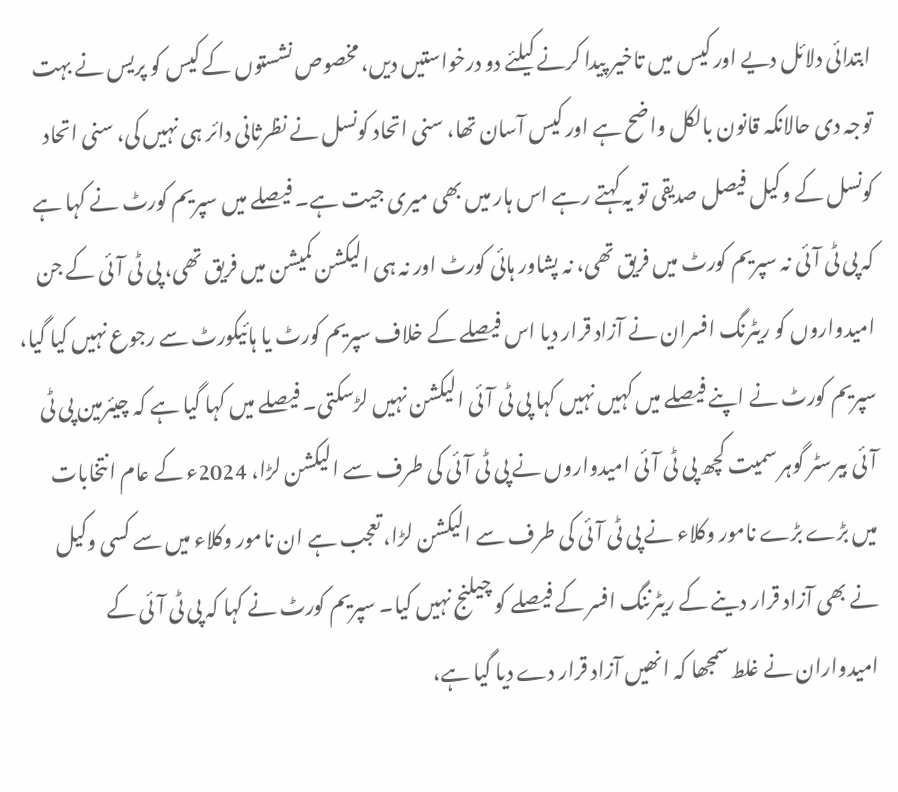ابتدائی دلائل دیے اور کیس میں تاخیر پیدا کرنے کیلئے دو درخواستیں دیں، مخصوص نشستوں کے کیس کو پریس نے بہت توجہ دی حالانکہ قانون بالکل واضح ہے اور کیس آسان تھا، سنی اتحاد کونسل نے نظرثانی دائر ہی نہیں کی، سنی اتحاد کونسل کے وکیل فیصل صدیقی تو یہ کہتے رہے اس ہار میں بھی میری جیت ہے۔ فیصلے میں سپریم کورٹ نے کہا ہے کہ پی ٹی آئی نہ سپریم کورٹ میں فریق تھی، نہ پشاور ہائی کورٹ اور نہ ہی الیکشن کمیشن میں فریق تھی، پی ٹی آئی کے جن امیدواروں کو ریٹرنگ افسران نے آزاد قرار دیا اس فیصلے کے خلاف سپریم کورٹ یا ہائیکورٹ سے رجوع نہیں کیا گیا، سپریم کورٹ نے اپنے فیصلے میں کہیں نہیں کہا پی ٹی آئی الیکشن نہیں لڑسکتی۔ فیصلے میں کہا گیا ہے کہ چیئرمین پی ٹی آئی بیرسٹر گوہر سمیت کچھ پی ٹی آئی امیدواروں نے پی ٹی آئی کی طرف سے الیکشن لڑا، 2024ء کے عام انتخابات میں بڑے بڑے نامور وکلاء نے پی ٹی آئی کی طرف سے الیکشن لڑا، تعجب ہے ان نامور وکلاء میں سے کسی وکیل نے بھی آزاد قرار دینے کے ریٹرننگ افسر کے فیصلے کو چیلنج نہیں کیا۔ سپریم کورٹ نے کہا کہ پی ٹی آئی کے امیدواران نے غلط سمجھا کہ انھیں آزاد قرار دے دیا گیا ہے،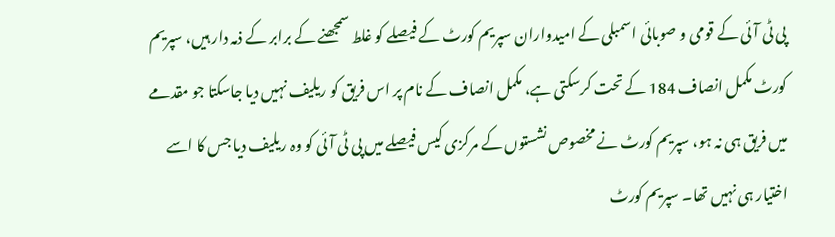پی ٹی آئی کے قومی و صوبائی اسمبلی کے امیدواران سپریم کورٹ کے فیصلے کو غلط سمجھنے کے برابر کے ذمہ دار ہیں، سپریم کورٹ مکمل انصاف 184 کے تحت کرسکتی ہے، مکمل انصاف کے نام پر اس فریق کو ریلیف نہیں دیا جاسکتا جو مقدمے میں فریق ہی نہ ہو، سپریم کورٹ نے مخصوص نشستوں کے مرکزی کیس فیصلے میں پی ٹی آئی کو وہ ریلیف دیا جس کا اسے اختیار ہی نہیں تھا۔ سپریم کورٹ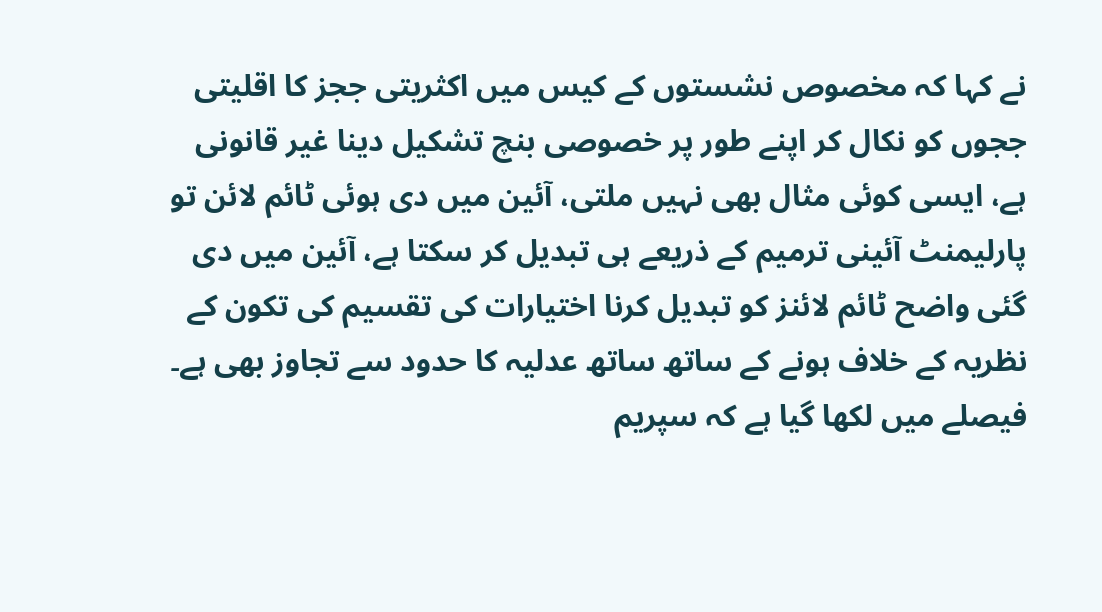نے کہا کہ مخصوص نشستوں کے کیس میں اکثریتی ججز کا اقلیتی ججوں کو نکال کر اپنے طور پر خصوصی بنچ تشکیل دینا غیر قانونی ہے، ایسی کوئی مثال بھی نہیں ملتی، آئین میں دی ہوئی ٹائم لائن تو پارلیمنٹ آئینی ترمیم کے ذریعے ہی تبدیل کر سکتا ہے، آئین میں دی گئی واضح ٹائم لائنز کو تبدیل کرنا اختیارات کی تقسیم کی تکون کے نظریہ کے خلاف ہونے کے ساتھ ساتھ عدلیہ کا حدود سے تجاوز بھی ہے۔ فیصلے میں لکھا گیا ہے کہ سپریم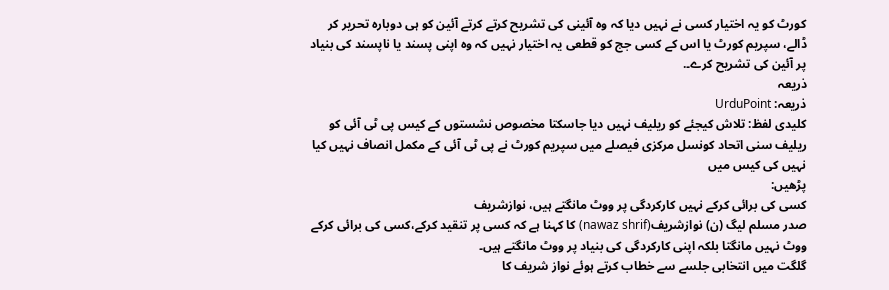کورٹ کو یہ اختیار کسی نے نہیں دیا کہ وہ آئینی کی تشریح کرتے کرتے آئین کو ہی دوبارہ تحریر کر ڈالے، سپریم کورٹ یا اس کے کسی جج کو قطعی یہ اختیار نہیں کہ وہ اپنی پسند یا ناپسند کی بنیاد پر آئین کی تشریح کرے۔.
ذریعہ
ذریعہ: UrduPoint
کلیدی لفظ: تلاش کیجئے کو ریلیف نہیں دیا جاسکتا مخصوص نشستوں کے کیس پی ٹی آئی کو ریلیف سنی اتحاد کونسل مرکزی فیصلے میں سپریم کورٹ نے پی ٹی آئی کے مکمل انصاف نہیں کیا نہیں کی کیس میں
پڑھیں:
کسی کی برائی کرکے نہیں کارکردگی پر ووٹ مانگتے ہیں، نوازشریف
صدر مسلم لیگ (ن) نوازشریف(nawaz shrif) کا کہنا ہے کہ کسی پر تنقید کرکے،کسی کی برائی کرکے ووٹ نہیں مانگتا بلکہ اپنی کارکردگی کی بنیاد پر ووٹ مانگتے ہیں۔
گلگت میں انتخابی جلسے سے خطاب کرتے ہوئے نواز شریف کا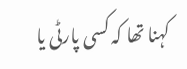کہنا تھا کہ کسی پارٹی یا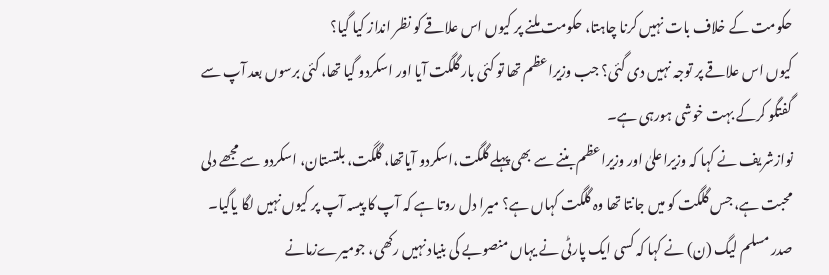حکومت کے خلاف بات نہیں کرنا چاہتا، حکومت ملنے پر کیوں اس علاقے کو نظر انداز کیا گیا؟
کیوں اس علاقے پر توجہ نہیں دی گئی؟ جب وزیراعظم تھا تو کئی بار گلگت آیا اور اسکردو گیا تھا، کئی برسوں بعد آپ سے گفتگو کرکے بہت خوشی ہورہی ہے۔
نوازشریف نے کہا کہ وزیراعلیٰ اور وزیراعظم بننے سے بھی پہلے گلگت،اسکردو آیاتھا، گلگت، بلتستان، اسکردو سے مجھے دلی محبت ہے، جس گلگت کو میں جانتا تھا وہ گلگت کہاں ہے؟ میرا دل روتا ہے کہ آپ کا پیسہ آپ پر کیوں نہیں لگا یاگیا۔
صدر مسلم لیگ (ن) نے کہا کہ کسی ایک پارٹی نے یہاں منصوبے کی بنیاد نہیں رکھی، جومیرےزمانے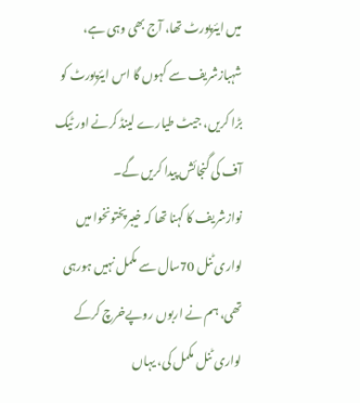میں ایئرپورٹ تھا، آج بھی وہی ہے، شہبازشریف سے کہوں گا اس ایئرپورٹ کو بڑا کریں، جیٹ طیارے لینڈ کرنے اور ٹیک آف کی گنجائش پیدا کریں گے۔
نوازشریف کا کہنا تھا کہ خیبرپختونخوا میں لواری ٹنل 70سال سے مکمل نہیں ہورہی تھی، ہم نے اربوں روپےخرچ کرکے لواری ٹنل مکمل کی، یہاں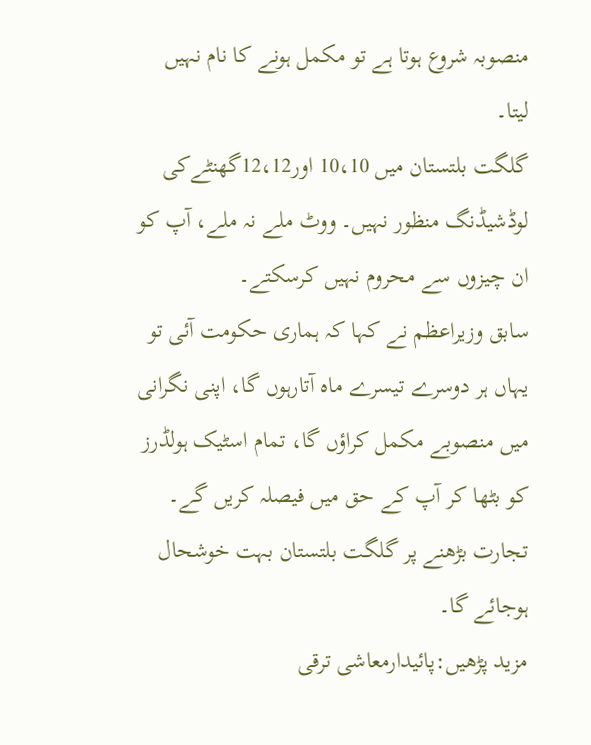منصوبہ شروع ہوتا ہے تو مکمل ہونے کا نام نہیں لیتا۔
گلگت بلتستان میں 10،10 اور12،12گھنٹےکی لوڈشیڈنگ منظور نہیں۔ ووٹ ملے نہ ملے، آپ کو ان چیزوں سے محروم نہیں کرسکتے۔
سابق وزیراعظم نے کہا کہ ہماری حکومت آئی تو یہاں ہر دوسرے تیسرے ماہ آتارہوں گا، اپنی نگرانی میں منصوبے مکمل کراؤں گا، تمام اسٹیک ہولڈرز کو بٹھا کر آپ کے حق میں فیصلہ کریں گے۔ تجارت بڑھنے پر گلگت بلتستان بہت خوشحال ہوجائے گا۔
مزید پڑھیں:پائیدارمعاشی ترقی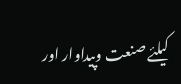کیلئے صنعت وپیداوار اور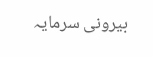بیرونی سرمایہ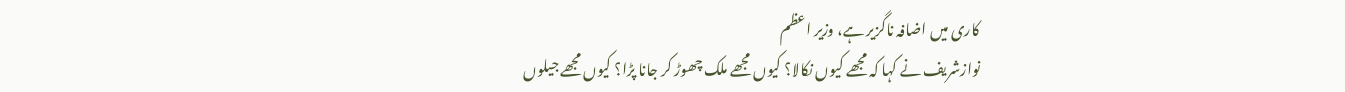کاری میں اضافہ ناگزیر ہے، وزیر اعظم
نوازشریف نے کہا کہ مجھے کیوں نکالا؟ کیوں مجھے ملک چھوڑ کر جانا پڑا؟ کیوں مجھے جیلوں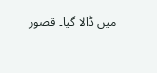میں ڈالا گیا۔ قصور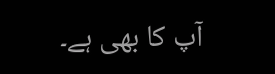آپ کا بھی ہے۔